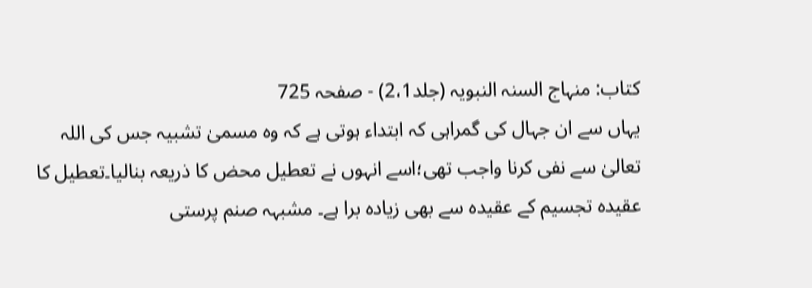کتاب: منہاج السنہ النبویہ (جلد2،1) - صفحہ 725
یہاں سے ان جہال کی گمراہی کہ ابتداء ہوتی ہے کہ وہ مسمیٰ تشبیہ جس کی اللہ تعالیٰ سے نفی کرنا واجب تھی؛اسے انہوں نے تعطیل محض کا ذریعہ بنالیا۔تعطیل کا عقیدہ تجسیم کے عقیدہ سے بھی زیادہ برا ہے۔ مشبہہ صنم پرستی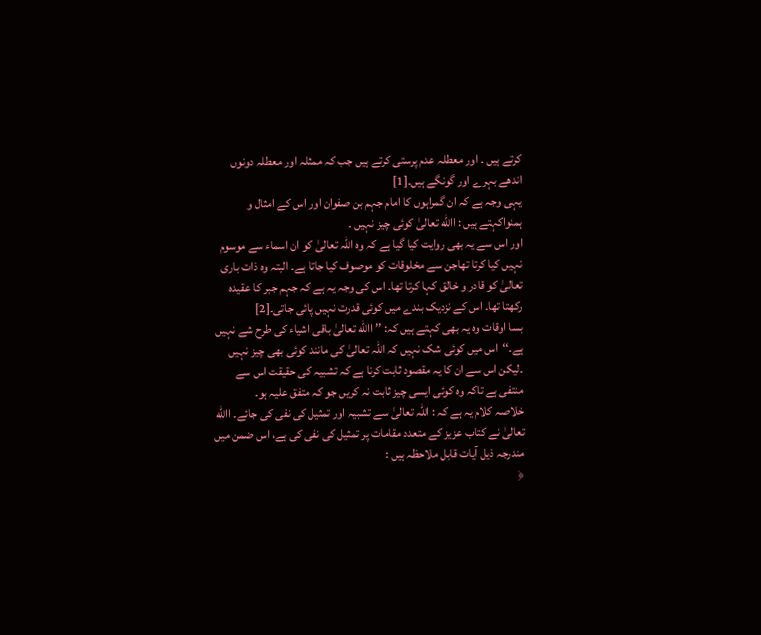کرتے ہیں ۔ اور معطلہ عدم پرستی کرتے ہیں جب کہ ممثلہ اور معطلہ دونوں اندھے بہرے اور گونگے ہیں۔[1]
یہی وجہ ہے کہ ان گمراہوں کا امام جہم بن صفوان اور اس کے امثال و ہمنواکہتے ہیں : االله تعالیٰ کوئی چیز نہیں ۔
اور اس سے یہ بھی روایت کیا گیا ہے کہ وہ اللہ تعالیٰ کو ان اسماء سے موسوم نہیں کیا کرتا تھاجن سے مخلوقات کو موصوف کیا جاتا ہے۔ البتہ وہ ذات باری تعالیٰ کو قادر و خالق کہا کرتا تھا۔ اس کی وجہ یہ ہے کہ جہم جبر کا عقیدہ رکھتا تھا۔ اس کے نزدیک بندے میں کوئی قدرت نہیں پائی جاتی۔[2]
بسا اوقات وہ یہ بھی کہتے ہیں کہ: ’’ االله تعالیٰ باقی اشیاء کی طرح شے نہیں ہے۔‘‘اس میں کوئی شک نہیں کہ اللہ تعالیٰ کی مانند کوئی بھی چیز نہیں ۔لیکن اس سے ان کا یہ مقصود ثابت کرنا ہے کہ تشبیہ کی حقیقت اس سے منتفی ہے تاکہ وہ کوئی ایسی چیز ثابت نہ کریں جو کہ متفق علیہ ہو۔
خلاصہ کلام یہ ہے کہ : اللہ تعالیٰ سے تشبیہ اور تمثیل کی نفی کی جائے۔ االله تعالیٰ نے کتاب عزیز کے متعدد مقامات پر تمثیل کی نفی کی ہے، اس ضمن میں مندرجہ ذیل آیات قابل ملاحظہ ہیں :
﴿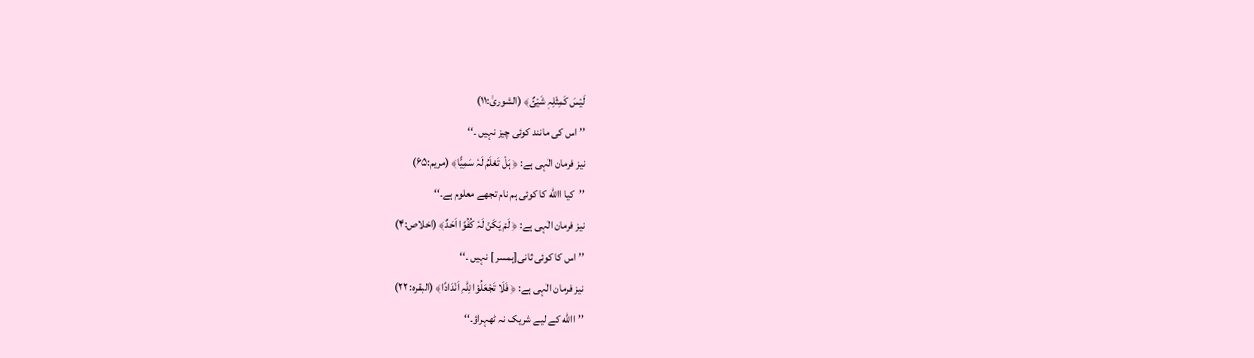لَیْسَ کَمِثْلِہٖ شَیْئٌ﴾ (الشوریٰ:۱۱)
’’اس کی مانند کوئی چیز نہیں ۔‘‘
نیز فرمان الٰہی ہے: ﴿ ہَلْ تَعْلَمُ لَہٗ سَمِیًّا﴾ (مریم:۶۵)
’’کیا االله کا کوئی ہم نام تجھے معلوم ہے۔‘‘
نیز فرمان الٰہی ہے: ﴿ لَمْ یَکَنْ لَہٗ کُفُوًا اَحَدٌ﴾ (اخلاص:۴)
’’اس کا کوئی ثانی[ہمسر ] نہیں ۔‘‘
نیز فرمان الٰہی ہے: ﴿ فَلَا تَجْعَلُوْا لِلّٰہِ اَنْدَادًا﴾ (البقرہ: ۲۲)
’’االله کے لیے شریک نہ ٹھہراؤ۔‘‘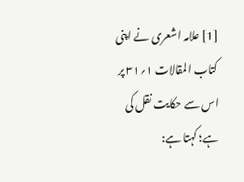[1] علامہ اشعری نے اپنی کتاب المقالات ۱؍۳۱ پر اس سے حکایت نقل کی ہے؛ کہتا ہے: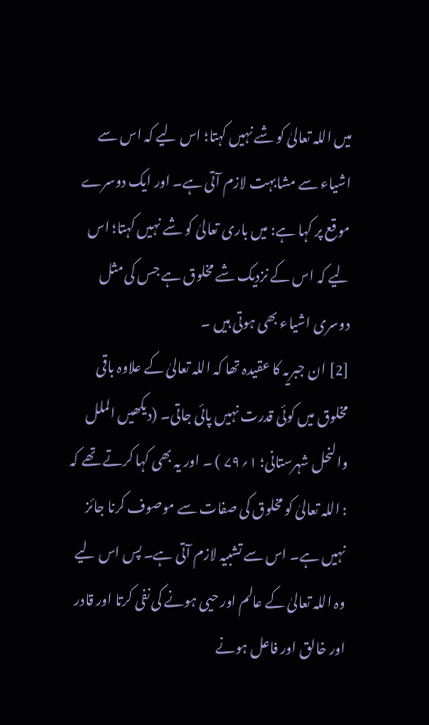میں اللہ تعالیٰ کو شے نہیں کہتا؛ اس لیے کہ اس سے اشیاء سے مشابہت لازم آتی ہے۔ اور ایک دوسرے موقع پر کہا ہے: میں باری تعالیٰ کو شے نہیں کہتا؛ اس لیے کہ اس کے نزدیک شے مخلوق ہے جس کی مثل دوسری اشیاء بھی ہوتی ہیں ۔
[2] ان جبریہ کا عقیدہ تھا کہ اللہ تعالیٰ کے علاوہ باقی مخلوق میں کوئی قدرت نہیں پائی جاتی۔ (دیکھیں الملل والنحل شہرستانی؛ ۱؍۷۹ ) ۔ اور یہ بھی کہا کرتے تھے کہ : اللہ تعالیٰ کو مخلوق کی صفات سے موصوف کرنا جائز نہیں ہے۔ اس سے تشبیہ لازم آتی ہے۔ پس اس لیے وہ اللہ تعالیٰ کے عالم اور حیی ہونے کی نفی کرتا اور قادر اور خالق اور فاعل ہونے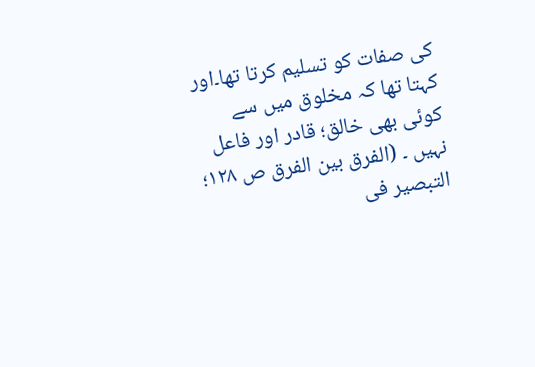کی صفات کو تسلیم کرتا تھا۔اور کہتا تھا کہ مخلوق میں سے کوئی بھی خالق؛ قادر اور فاعل نہیں ۔ (الفرق بین الفرق ص ۱۲۸؛ التبصیر فی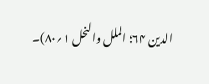الدین ۶۴؛ الملل والنحل ۱؍۸۰)۔